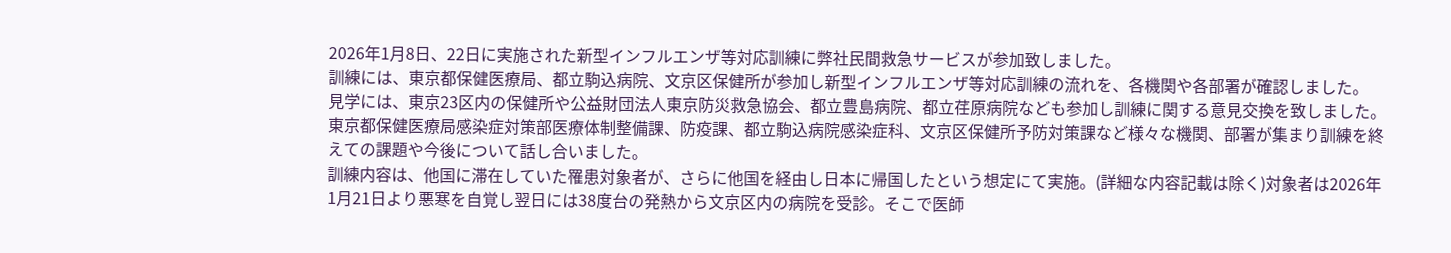2026年1月8日、22日に実施された新型インフルエンザ等対応訓練に弊社民間救急サービスが参加致しました。
訓練には、東京都保健医療局、都立駒込病院、文京区保健所が参加し新型インフルエンザ等対応訓練の流れを、各機関や各部署が確認しました。
見学には、東京23区内の保健所や公益財団法人東京防災救急協会、都立豊島病院、都立荏原病院なども参加し訓練に関する意見交換を致しました。
東京都保健医療局感染症対策部医療体制整備課、防疫課、都立駒込病院感染症科、文京区保健所予防対策課など様々な機関、部署が集まり訓練を終えての課題や今後について話し合いました。
訓練内容は、他国に滞在していた罹患対象者が、さらに他国を経由し日本に帰国したという想定にて実施。(詳細な内容記載は除く)対象者は2026年1月21日より悪寒を自覚し翌日には38度台の発熱から文京区内の病院を受診。そこで医師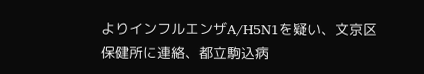よりインフルエンザA/H5N1を疑い、文京区保健所に連絡、都立駒込病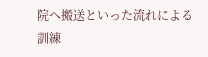院へ搬送といった流れによる訓練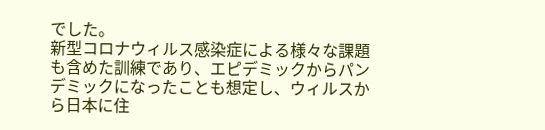でした。
新型コロナウィルス感染症による様々な課題も含めた訓練であり、エピデミックからパンデミックになったことも想定し、ウィルスから日本に住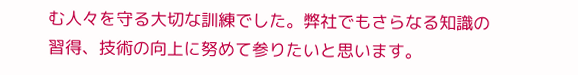む人々を守る大切な訓練でした。弊社でもさらなる知識の習得、技術の向上に努めて参りたいと思います。